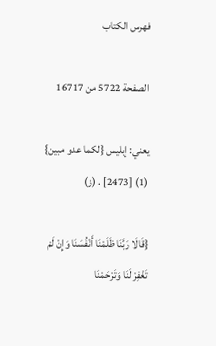فهرس الكتاب

الصفحة 5722 من 16717

يعني: إبليس {لكما عدو مبين} (1) [2473] . (ز)

{قَالَا رَبَّنَا ظَلَمْنَا أَنْفُسَنَا وَإِنْ لَمْ تَغْفِرْ لَنَا وَتَرْحَمْنَا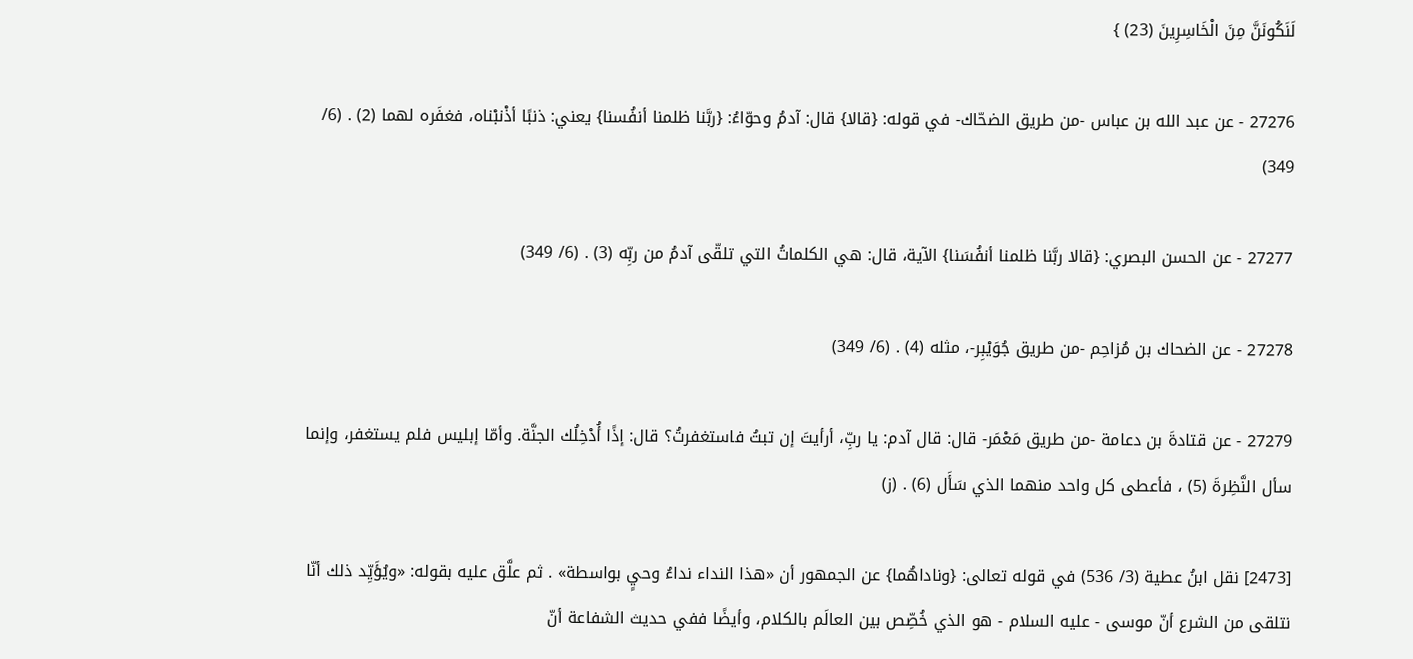لَنَكُونَنَّ مِنَ الْخَاسِرِينَ (23) }

27276 - عن عبد الله بن عباس -من طريق الضحّاك- في قوله: {قالا} قال: آدمُ وحوّاءُ: {ربَّنا ظلمنا أنفُسنا} يعني: ذنبًا أذْنبْناه، فغفَره لهما (2) . (6/ 349)

27277 - عن الحسن البصري: {قالا ربَّنا ظلمنا أنفُسَنا} الآية، قال: هي الكلماتُ التي تلقّى آدمُ من ربِّه (3) . (6/ 349)

27278 - عن الضحاك بن مُزاحِم -من طريق جُوَيْبِر-، مثله (4) . (6/ 349)

27279 - عن قتادةَ بن دعامة -من طريق مَعْمَر- قال: قال آدم: يا ربِّ، أرأيتَ إن تبتُ فاستغفرتُ؟ قال: إذًا أُدْخِلُك الجنَّة. وأمّا إبليس فلم يستغفر، وإنما سأل النَّظِرةَ (5) ، فأعطى كل واحد منهما الذي سَأَل (6) . (ز)

[2473] نقل ابنُ عطية (3/ 536) في قوله تعالى: {وناداهُما} عن الجمهور أن «هذا النداء نداءُ وحيٍ بواسطة» . ثم علَّق عليه بقوله: «ويُؤَيِّد ذلك أنّا نتلقى من الشرع أنّ موسى - عليه السلام - هو الذي خُصِّص بين العالَم بالكلام، وأيضًا ففي حديث الشفاعة أنّ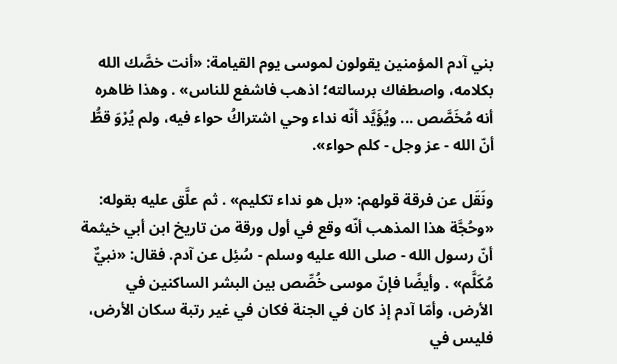بني آدم المؤمنين يقولون لموسى يوم القيامة: «أنت خصَّك الله بكلامه، واصطفاك برسالته؛ اذهب فاشفع للناس» . وهذا ظاهره أنه مُخَصَّص ... ويُؤَيَّد أنّه نداء وحي اشتراكُ حواء فيه، ولم يُرْوَ قطُّ أنّ الله - عز وجل - كلم حواء».

ونَقَل عن فرقة قولهم: «بل هو نداء تكليم» . ثم علَّق عليه بقوله: «وحُجَّة هذا المذهب أنّه وقع في أول ورقة من تاريخ ابن أبي خيثمة أنّ رسول الله - صلى الله عليه وسلم - سُئِل عن آدم. فقال: «نبيٌّ مُكَلَّم» . وأيضًا فإنّ موسى خُصِّص بين البشر الساكنين في الأرض، وأمّا آدم إذ كان في الجنة فكان في غير رتبة سكان الأرض، فليس في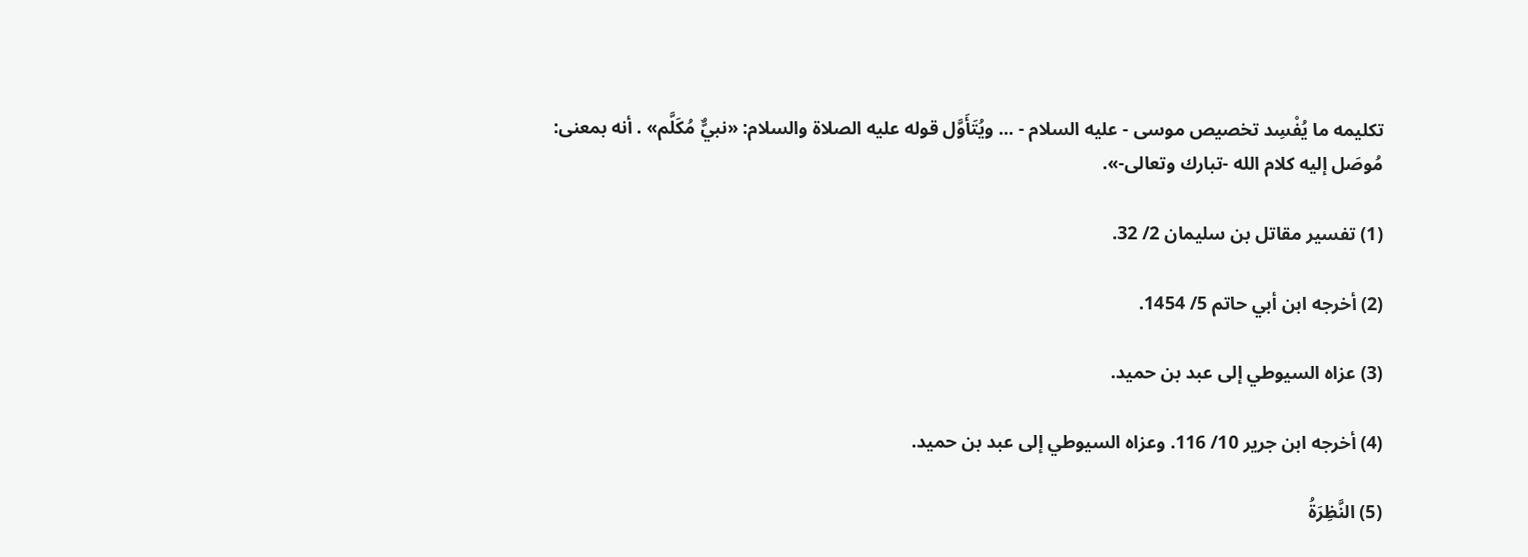تكليمه ما يُفْسِد تخصيص موسى - عليه السلام - ... ويُتَأَوَّل قوله عليه الصلاة والسلام: «نبيٌّ مُكَلَّم» . أنه بمعنى: مُوصَل إليه كلام الله -تبارك وتعالى-».

(1) تفسير مقاتل بن سليمان 2/ 32.

(2) أخرجه ابن أبي حاتم 5/ 1454.

(3) عزاه السيوطي إلى عبد بن حميد.

(4) أخرجه ابن جرير 10/ 116. وعزاه السيوطي إلى عبد بن حميد.

(5) النَّظِرَةُ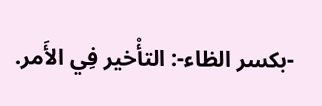-بكسر الظاء-: التأْخير فِي الأَمر.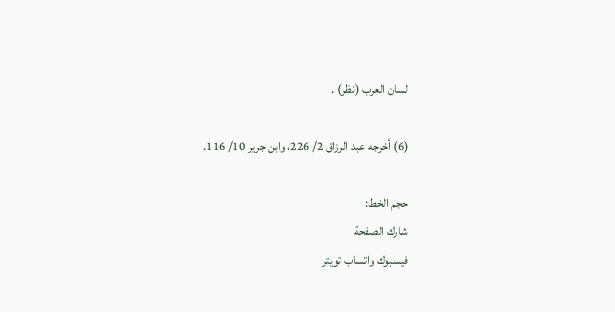لسان العرب (نظر) .

(6) أخرجه عبد الرزاق 2/ 226، وابن جرير 10/ 116.

حجم الخط:
شارك الصفحة
فيسبوك واتساب تويتر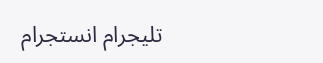تليجرام انستجرام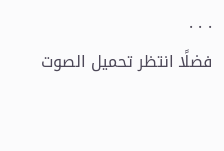. . .
فضلًا انتظر تحميل الصوت